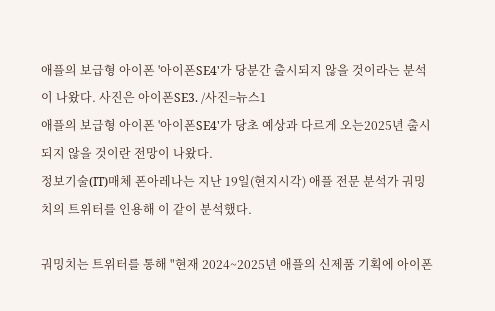애플의 보급형 아이폰 '아이폰SE4'가 당분간 출시되지 않을 것이라는 분석이 나왔다. 사진은 아이폰SE3. /사진=뉴스1
애플의 보급형 아이폰 '아이폰SE4'가 당초 예상과 다르게 오는2025년 출시되지 않을 것이란 전망이 나왔다.
정보기술(IT)매체 폰아레나는 지난 19일(현지시각) 애플 전문 분석가 궈밍치의 트위터를 인용해 이 같이 분석했다.

궈밍치는 트위터를 통해 "현재 2024~2025년 애플의 신제품 기획에 아이폰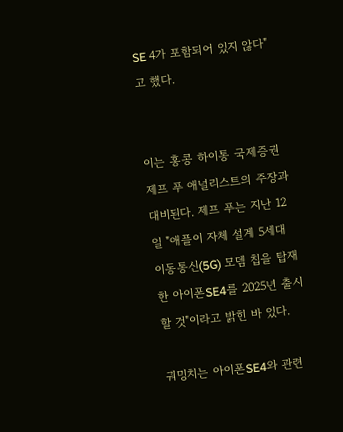SE 4가 포함되어 있지 않다"고 했다.


이는 홍콩 하이통 국제증권 제프 푸 애널리스트의 주장과 대비된다. 제프 푸는 지난 12일 "애플이 자체 설계 5세대 이동통신(5G) 모뎀 칩을 탑재한 아이폰SE4를 2025년 출시할 것"이라고 밝힌 바 있다.

궈밍치는 아이폰SE4와 관련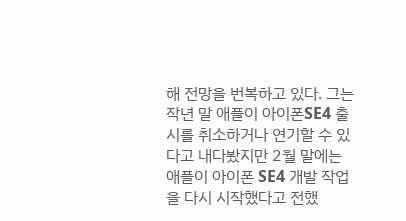해 전망을 번복하고 있다. 그는 작년 말 애플이 아이폰SE4 출시를 취소하거나 연기할 수 있다고 내다봤지만 2월 말에는 애플이 아이폰 SE4 개발 작업을 다시 시작했다고 전했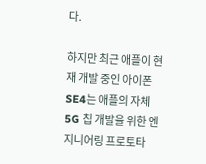다.

하지만 최근 애플이 현재 개발 중인 아이폰SE4는 애플의 자체 5G 칩 개발을 위한 엔지니어링 프로토타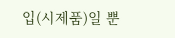입(시제품)일 뿐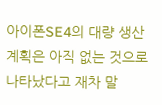아이폰SE4의 대량 생산 계획은 아직 없는 것으로 나타났다고 재차 말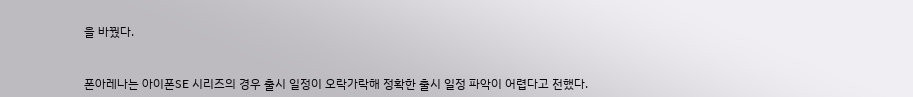을 바꿨다.


폰아레나는 아이폰SE 시리즈의 경우 출시 일정이 오락가락해 정확한 출시 일정 파악이 어렵다고 전했다.